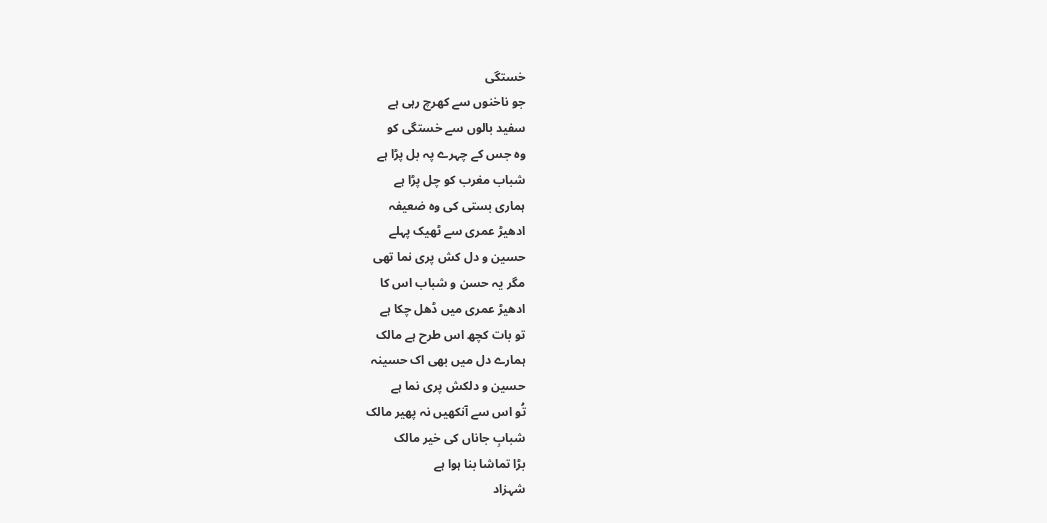خستگی
جو ناخنوں سے کھرچ رہی ہے
سفید بالوں سے خستگی کو
وہ جس کے چہرے پہ بل پڑا ہے
شباب مغرب کو چل پڑا ہے
ہماری بستی کی وہ ضعیفہ
ادھیڑ عمری سے ٹھیک پہلے
حسین و دل کش پری نما تھی
مگر یہ حسن و شباب اس کا
ادھیڑ عمری میں ڈھل چکا ہے
تو بات کچھ اس طرح ہے مالک
ہمارے دل میں بھی اک حسینہ
حسین و دلکش پری نما ہے
تُو اس سے آنکھیں نہ پھیر مالک
شبابِ جاناں کی خیر مالک
بڑا تماشا بنا ہوا ہے
شہزاد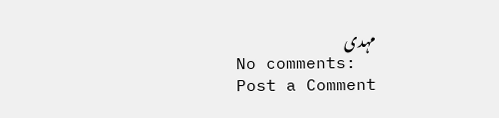مہدی
No comments:
Post a Comment